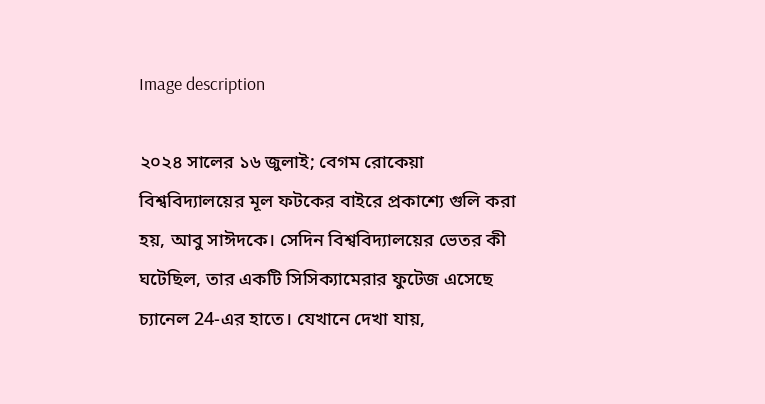Image description

২০২৪ সালের ১৬ জুলাই; বেগম রোকেয়া বিশ্ববিদ্যালয়ের মূল ফটকের বাইরে প্রকাশ্যে গুলি করা হয়, আবু সাঈদকে। সেদিন বিশ্ববিদ্যালয়ের ভেতর কী ঘটেছিল, তার একটি সিসিক্যামেরার ফুটেজ এসেছে চ্যানেল 24-এর হাতে। যেখানে দেখা যায়,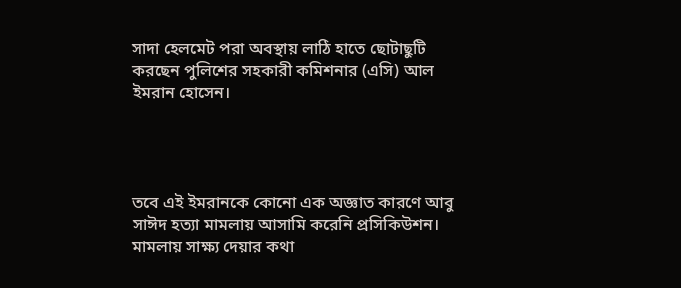সাদা হেলমেট পরা অবস্থায় লাঠি হাতে ছোটাছুটি করছেন পুলিশের সহকারী কমিশনার (এসি) আল ইমরান হোসেন।




তবে এই ইমরানকে কোনো এক অজ্ঞাত কারণে আবু সাঈদ হত্যা মামলায় আসামি করেনি প্রসিকিউশন। মামলায় সাক্ষ্য দেয়ার কথা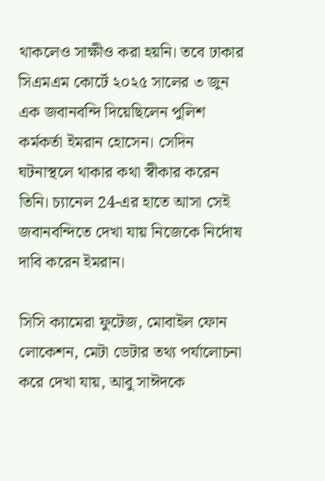থাকলেও সাক্ষীও করা হয়নি। তবে ঢাকার সিএমএম কোর্টে ২০২৫ সালের ৩ জুন এক জবানবন্দি দিয়েছিলেন পুলিশ কর্মকর্তা ইমরান হোসেন। সেদিন ঘটনাস্থলে থাকার কথা স্বীকার করেন তিনি। চ্যানেল 24-এর হাতে আসা সেই জবানবন্দিতে দেখা যায় নিজেকে নির্দোষ দাবি করেন ইমরান।

সিসি ক্যামেরা ফুটেজ, মোবাইল ফোন লোকেশন, মেটা ডেটার তথ্য পর্যালোচনা করে দেখা যায়, আবু সাঈদকে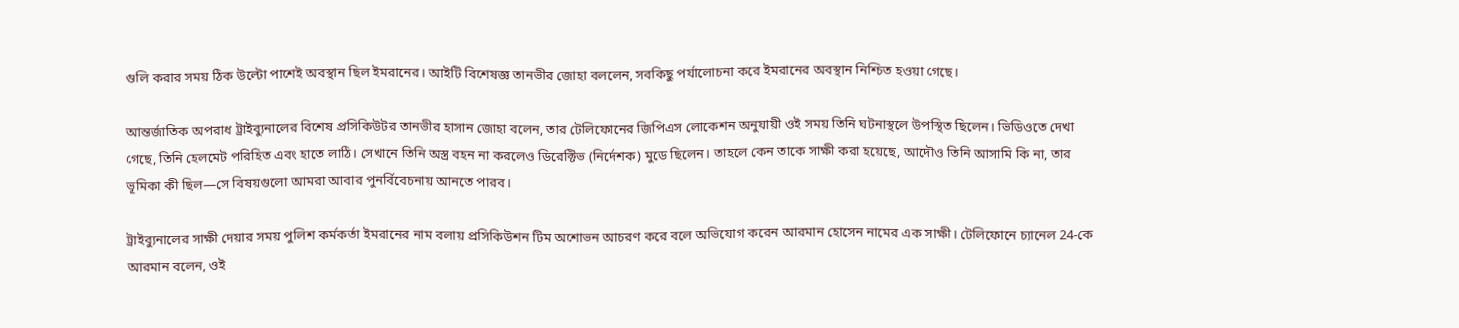গুলি করার সময় ঠিক উল্টো পাশেই অবস্থান ছিল ইমরানের। আইটি বিশেষজ্ঞ তানভীর জোহা বললেন, সবকিছু পর্যালোচনা করে ইমরানের অবস্থান নিশ্চিত হওয়া গেছে।

আন্তর্জাতিক অপরাধ ট্রাইব্যুনালের বিশেষ প্রসিকিউটর তানভীর হাসান জোহা বলেন, তার টেলিফোনের জিপিএস লোকেশন অনুযায়ী ওই সময় তিনি ঘটনাস্থলে উপস্থিত ছিলেন। ভিডিওতে দেখা গেছে, তিনি হেলমেট পরিহিত এবং হাতে লাঠি। সেখানে তিনি অস্ত্র বহন না করলেও ডিরেক্টিভ (নির্দেশক) মুডে ছিলেন। তাহলে কেন তাকে সাক্ষী করা হয়েছে, আদৌও তিনি আসামি কি না, তার ভূমিকা কী ছিল—সে বিষয়গুলো আমরা আবার পুনর্বিবেচনায় আনতে পারব।

ট্রাইব্যুনালের সাক্ষী দেয়ার সময় পুলিশ কর্মকর্তা ইমরানের নাম বলায় প্রসিকিউশন টিম অশোভন আচরণ করে বলে অভিযোগ করেন আরমান হোসেন নামের এক সাক্ষী। টেলিফোনে চ্যানেল 24-কে আরমান বলেন, ওই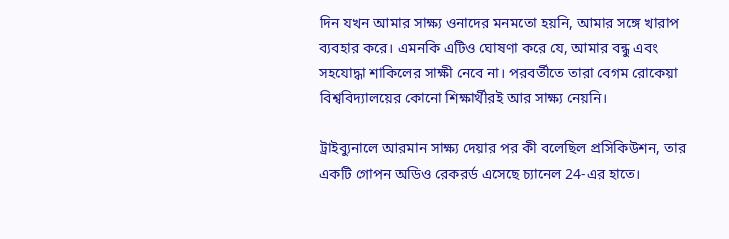দিন যখন আমার সাক্ষ্য ওনাদের মনমতো হয়নি, আমার সঙ্গে খারাপ ব্যবহার করে। এমনকি এটিও ঘোষণা করে যে, আমার বন্ধু এবং সহযোদ্ধা শাকিলের সাক্ষী নেবে না। পরবর্তীতে তারা বেগম রোকেয়া বিশ্ববিদ্যালয়ের কোনো শিক্ষার্থীরই আর সাক্ষ্য নেয়নি।

ট্রাইব্যুনালে আরমান সাক্ষ্য দেয়ার পর কী বলেছিল প্রসিকিউশন, তার একটি গোপন অডিও রেকরর্ড এসেছে চ্যানেল 24-এর হাতে।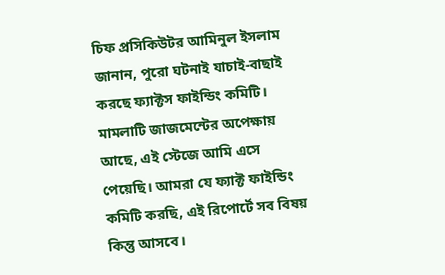চিফ প্রসিকিউটর আমিনুল ইসলাম জানান, পুরো ঘটনাই যাচাই-বাছাই করছে ফ্যাক্টস ফাইন্ডিং কমিটি। মামলাটি জাজমেন্টের অপেক্ষায় আছে, এই স্টেজে আমি এসে পেয়েছি। আমরা যে ফ্যাক্ট ফাইন্ডিং কমিটি করছি, এই রিপোর্টে সব বিষয় কিন্তু আসবে।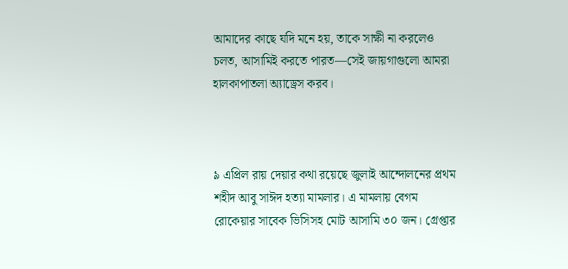আমাদের কাছে যদি মনে হয়, তাকে সাক্ষী না করলেও চলত, আসামিই করতে পারত—সেই জায়গাগুলো আমরা হালকাপাতলা অ্যাড্রেস করব।



৯ এপ্রিল রায় দেয়ার কথা রয়েছে জুলাই আন্দোলনের প্রথম শহীদ আবু সাঈদ হত্যা মামলার। এ মামলায় বেগম রোকেয়ার সাবেক ভিসিসহ মোট আসামি ৩০ জন। গ্রেপ্তার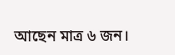আছেন মাত্র ৬ জন।